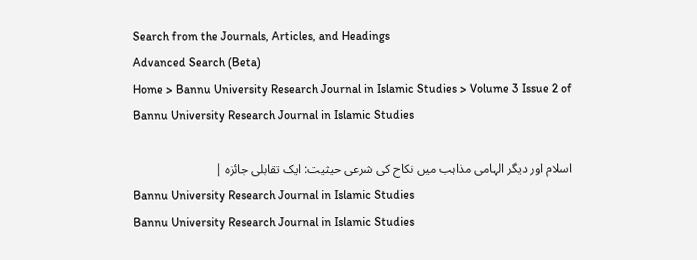Search from the Journals, Articles, and Headings
Advanced Search (Beta)
Home > Bannu University Research Journal in Islamic Studies > Volume 3 Issue 2 of Bannu University Research Journal in Islamic Studies

اسلام اور دیگر الہامی مذاہب میں نکاح کی شرعی حیثیت: ایک تقابلی جائزہ |
Bannu University Research Journal in Islamic Studies
Bannu University Research Journal in Islamic Studies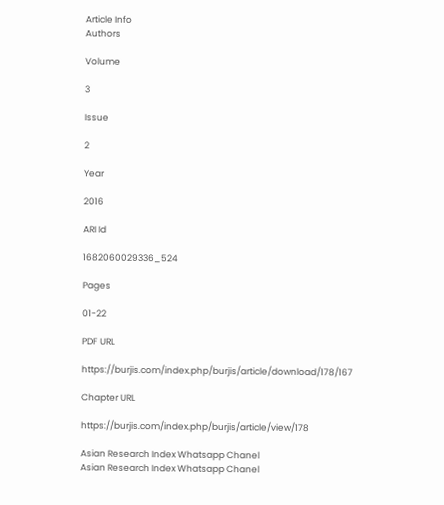Article Info
Authors

Volume

3

Issue

2

Year

2016

ARI Id

1682060029336_524

Pages

01-22

PDF URL

https://burjis.com/index.php/burjis/article/download/178/167

Chapter URL

https://burjis.com/index.php/burjis/article/view/178

Asian Research Index Whatsapp Chanel
Asian Research Index Whatsapp Chanel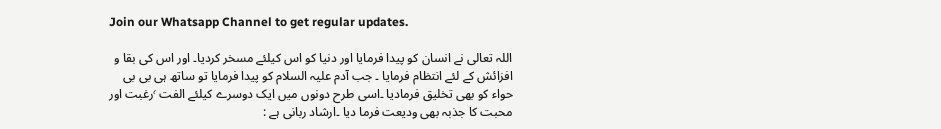Join our Whatsapp Channel to get regular updates.

اللہ تعالی نے انسان کو پیدا فرمایا اور دنیا کو اس کیلئے مسخر کردیا۔ اور اس کی بقا و افزائش کے لئے انتظام فرمایا ۔ جب آدم علیہ السلام کو پیدا فرمایا تو ساتھ ہی بی بی حواء کو بھی تخلیق فرمادیا ۔اسی طرح دونوں میں ایک دوسرے کیلئے الفت ٬رغبت اور محبت کا جذبہ بھی ودیعت فرما دیا ۔ارشاد ربانی ہے :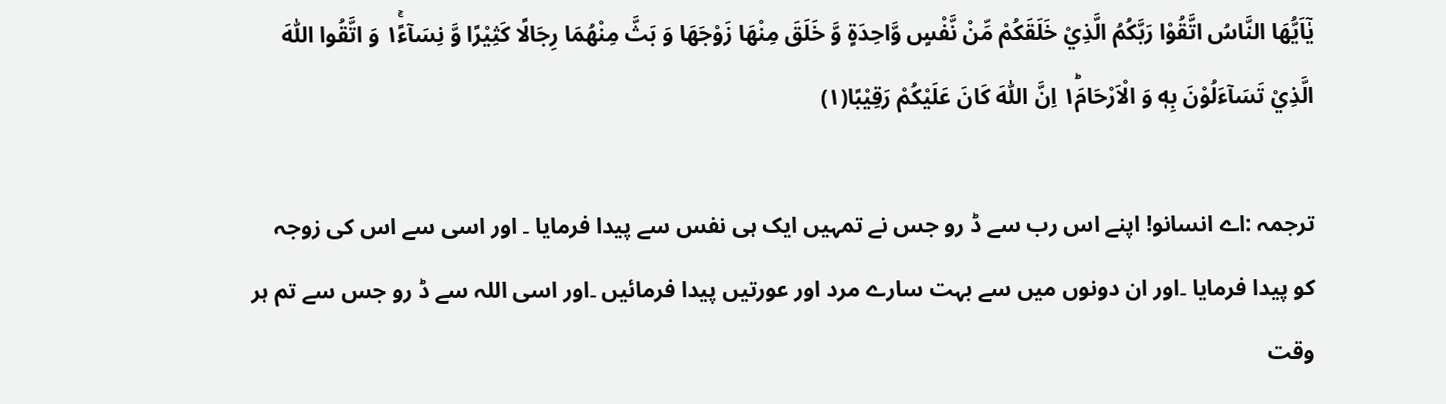يٰۤاَيُّهَا النَّاسُ اتَّقُوْا رَبَّكُمُ الَّذِيْ خَلَقَكُمْ مِّنْ نَّفْسٍ وَّاحِدَةٍ وَّ خَلَقَ مِنْهَا زَوْجَهَا وَ بَثَّ مِنْهُمَا رِجَالًا كَثِيْرًا وَّ نِسَآءً١ۚ وَ اتَّقُوا اللّٰهَ الَّذِيْ تَسَآءَلُوْنَ بِهٖ وَ الْاَرْحَامَ١ؕ اِنَّ اللّٰهَ كَانَ عَلَيْكُمْ رَقِيْبًا(۱)

ترجمہ :اے انسانو! اپنے اس رب سے ڈ رو جس نے تمہیں ایک ہی نفس سے پیدا فرمایا ۔ اور اسی سے اس کی زوجہ کو پیدا فرمایا ۔اور ان دونوں میں سے بہت سارے مرد اور عورتیں پیدا فرمائیں ۔اور اسی اللہ سے ڈ رو جس سے تم ہر وقت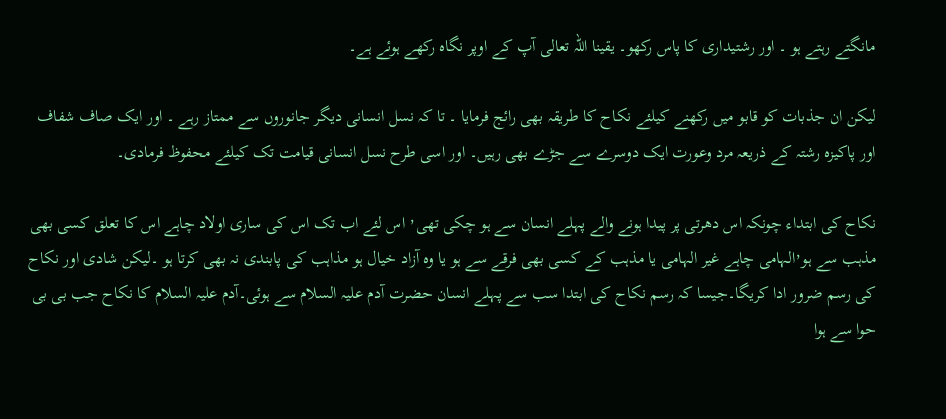مانگتے رہتے ہو ۔ اور رشتیداری کا پاس رکھو۔ یقینا اللہ تعالی آپ کے اوپر نگاہ رکھے ہوئے ہے۔

لیکن ان جذبات کو قابو میں رکھنے کیلئے نکاح کا طریقہ بھی رائج فرمایا ۔ تا کہ نسل انسانی دیگر جانوروں سے ممتاز رہے ۔ اور ایک صاف شفاف اور پاکیزہ رشتہ کے ذریعہ مرد وعورت ایک دوسرے سے جڑے بھی رہیں۔ اور اسی طرح نسل انسانی قیامت تک کیلئے محفوظ فرمادی۔

نکاح کی ابتداء چونکہ اس دھرتی پر پیدا ہونے والے پہلے انسان سے ہو چکی تھی٬ اس لئے اب تک اس کی ساری اولاد چاہے اس کا تعلق کسی بھی مذہب سے ہو٬الہامی چاہے غیر الہامی یا مذہب کے کسی بھی فرقے سے ہو یا وہ آزاد خیال ہو مذاہب کی پابندی نہ بھی کرتا ہو ۔لیکن شادی اور نکاح کی رسم ضرور ادا کریگا۔جیسا کہ رسم نکاح کی ابتدا سب سے پہلے انسان حضرت آدم علیہ السلام سے ہوئی۔آدم علیہ السلام کا نکاح جب بی بی حوا سے ہوا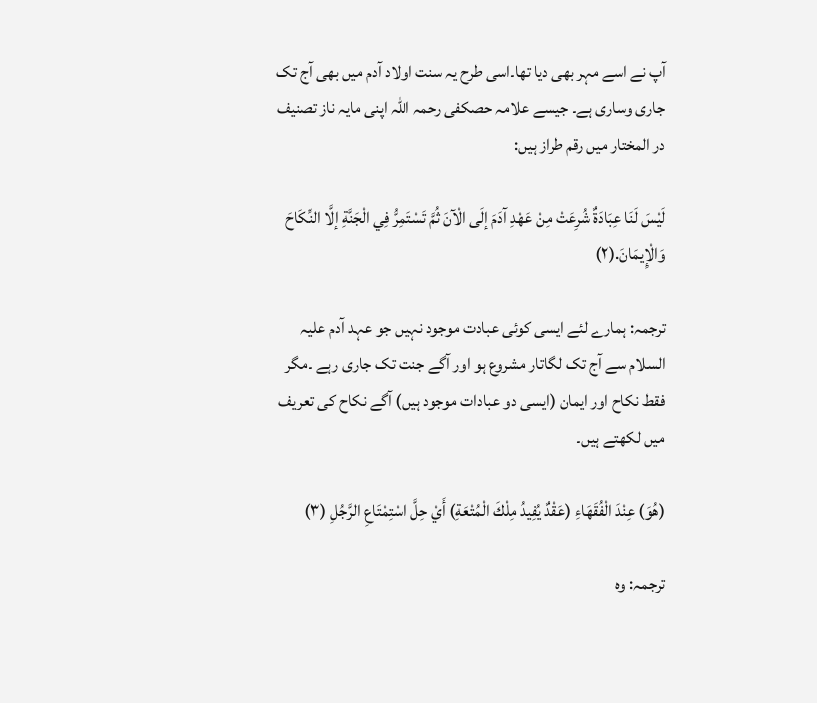آپ نے اسے مہر بھی دیا تھا۔اسی طرح یہ سنت اولاد آدم میں بھی آج تک جاری وساری ہے۔ جیسے علامہ حصکفی رحمہ اللہ اپنی مایہ ناز تصنیف در المختار میں رقم طراز ہیں:

لَيْسَ لَنَا عِبَادَةٌ شُرِعَتْ مِنْ عَهْدِ آدَمَ إلَى الْآنَ ثُمَّ تَسْتَمِرُّ فِي الْجَنَّةِ إلَّا النِّكَاحَ وَالْإِيمَانَ.(۲)

ترجمہ: ہمارے لئے ایسی کوئی عبادت موجود نہیں جو عہد آدم علیہ السلام سے آج تک لگاتار مشروع ہو اور آگے جنت تک جاری رہے ۔مگر فقط نکاح اور ایمان (ایسی دو عبادات موجود ہیں) آگے نکاح کی تعریف میں لکھتے ہیں۔

(هُوَ) عِنْدَ الْفُقَهَاءِ (عَقْدٌ يُفِيدُ مِلْكَ الْمُتْعَةِ) أَيْ حِلَّ اسْتِمْتَاعِ الرَّجُلِ (۳)

ترجمہ: وہ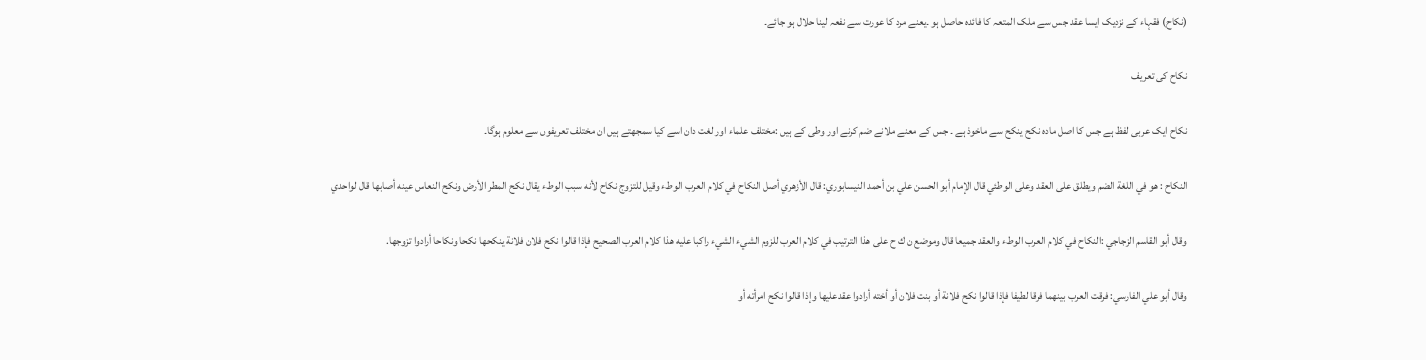(نکاح) فقہاء کے نزدیک ایسا عقد جس سے ملک المتعہ کا فائدہ حاصل ہو ۔یعنے مرد کا عورت سے نفعہ لینا حلال ہو جائے۔

نکاح کی تعریف

نکاح ایک عربی لفظ ہے جس کا اصل مادہ نکح ینکح سے ماخوذ ہے ۔ جس کے معنے ملانے ضم کرنے اور وطی کے ہیں :مختلف علماء اور لغت دان اسے کیا سمجھتے ہیں ان مختلف تعریفوں سے معلوم ہوگا۔

النکاح : هو في اللغة الضم ويطلق على العقد وعلى الوطئي قال الإمام أبو الحسن علي بن أحمد النيسابوري: قال الأزهري أصل النكاح في كلام العرب الوطء وقيل للتزوج نكاح لأنه سبب الوطء يقال نكح المطر الأرض ونكح النعاس عينه أصابها قال لواحدي

وقال أبو القاسم الزجاجي :النكاح في كلام العرب الوطء والعقد جميعا قال وموضع ن ك ح على هذا الترتيب في كلام العرب للزوم الشيء الشيء راكبا عليه هذا كلام العرب الصحيح فإذا قالوا نكح فلان فلانة ينكحها نكحا ونكاحا أرادوا تزوجها.

وقال أبو علي الفارسي: فرقت العرب بينهما فرقا لطيفا فإذا قالوا نكح فلانة أو بنت فلان أو أخته أرادوا عقدعليها وإذا قالوا نكح امرأته أو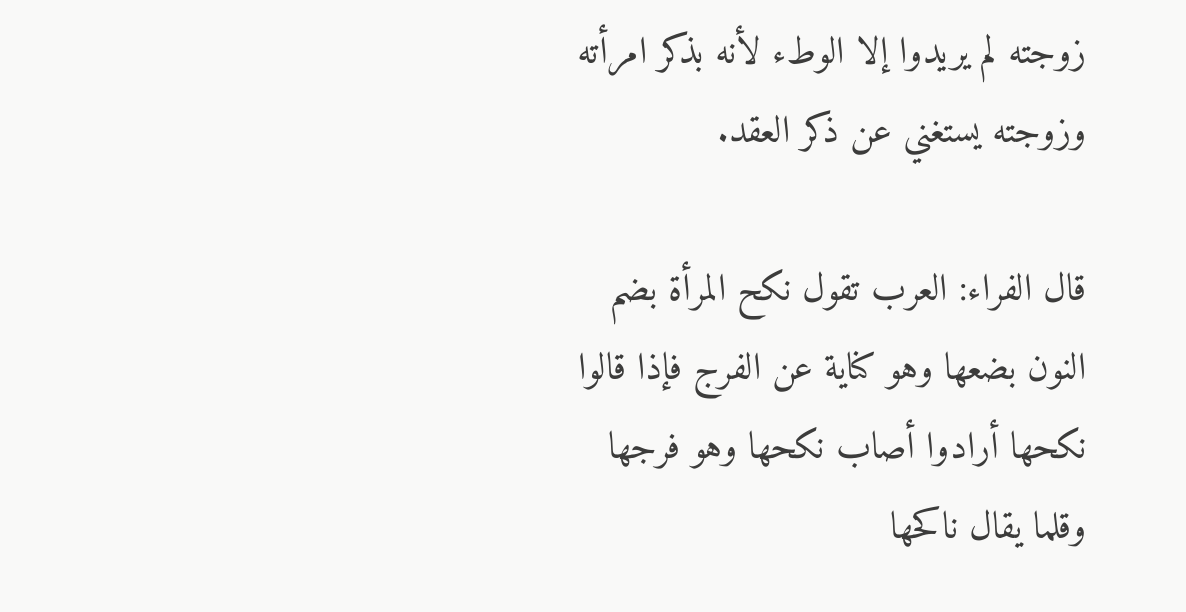زوجته لم يريدوا إلا الوطء لأنه بذكر امرأته وزوجته يستغني عن ذكر العقد.

قال الفراء: العرب تقول نكح المرأة بضم النون بضعها وهو كناية عن الفرج فإذا قالوا نكحها أرادوا أصاب نكحها وهو فرجها وقلما يقال ناكحها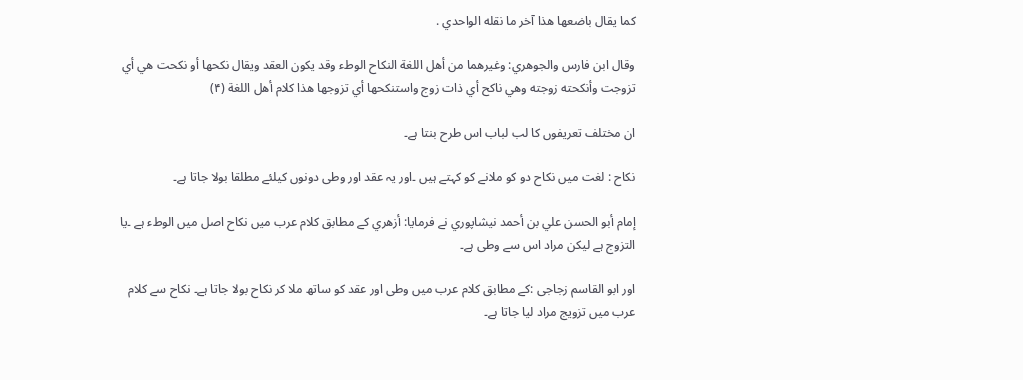كما يقال باضعها هذا آخر ما نقله الواحدي .

وقال ابن فارس والجوهري: وغيرهما من أهل اللغة النكاح الوطء وقد يكون العقد ويقال نكحها أو نكحت هي أي تزوجت وأنكحته زوجته وهي ناكح أي ذات زوج واستنكحها أي تزوجها هذا كلام أهل اللغة (۴)

ان مختلف تعریفوں کا لب لباب اس طرح بنتا ہے۔

نکاح : لغت میں نکاح دو کو ملانے کو کہتے ہیں ۔اور یہ عقد اور وطی دونوں کیلئے مطلقا بولا جاتا ہے۔

إمام أبو الحسن علي بن أحمد نيشاپوري نے فرمایا: أزهري کے مطابق کلام عرب میں نكاح اصل میں الوطء ہے ۔یا التزوج ہے لیکن مراد اس سے وطی ہے۔

اور ابو القاسم زجاجی :کے مطابق کلام عرب میں وطی اور عقد کو ساتھ ملا کر نکاح بولا جاتا ہے۔ نکاح سے کلام عرب میں تزویج مراد لیا جاتا ہے۔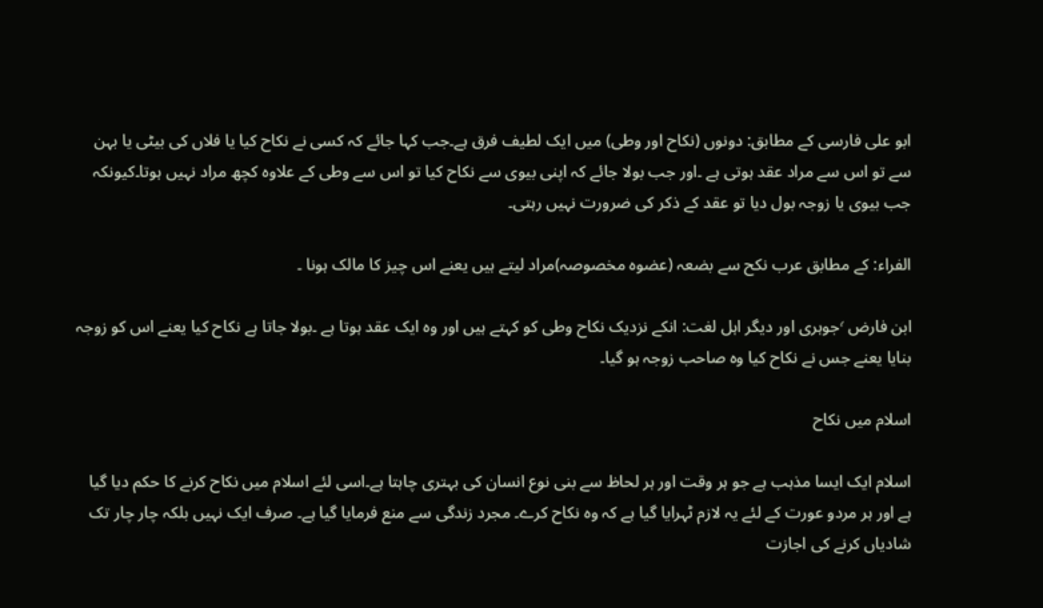ابو علی فارسی کے مطابق: دونوں (نکاح اور وطی) میں ایک لطیف فرق ہے۔جب کہا جائے کہ کسی نے نکاح کیا یا فلاں کی بیٹی یا بہن سے تو اس سے مراد عقد ہوتی ہے ۔اور جب بولا جائے کہ اپنی بیوی سے نکاح کیا تو اس سے وطی کے علاوہ کچھ مراد نہیں ہوتا۔کیونکہ جب بیوی یا زوجہ بول دیا تو عقد کے ذکر کی ضرورت نہیں رہتی۔

الفراء: کے مطابق عرب نکح سے بضعہ (عضوہ مخصوصہ)مراد لیتے ہیں یعنے اس چیز کا مالک ہونا ۔

ابن فارض ٬جوہری اور دیگر اہل لغت: انکے نزدیک نکاح وطی کو کہتے ہیں اور وہ ایک عقد ہوتا ہے ۔بولا جاتا ہے نکاح کیا یعنے اس کو زوجہ بنایا یعنے جس نے نکاح کیا وہ صاحب زوجہ ہو گیا۔

اسلام میں نکاح

اسلام ایک ایسا مذہب ہے جو ہر وقت اور ہر لحاظ سے بنی نوع انسان کی بہتری چاہتا ہے۔اسی لئے اسلام میں نکاح کرنے کا حکم دیا گیا ہے اور ہر مردو عورت کے لئے یہ لازم ٹہرایا گیا ہے کہ وہ نکاح کرے۔ مجرد زندگی سے منع فرمایا گیا ہے۔ صرف ایک نہیں بلکہ چار چار تک شادیاں کرنے کی اجازت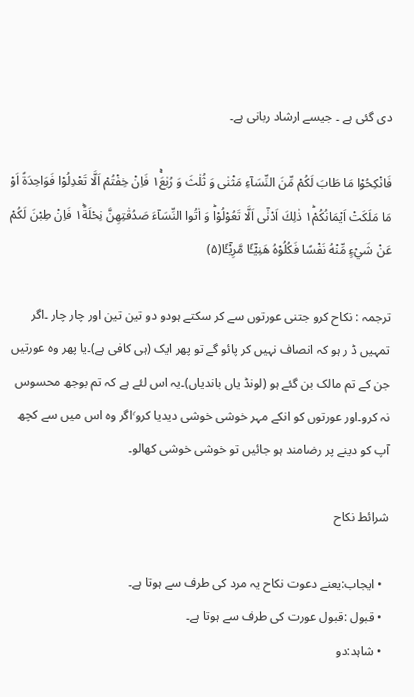دی گئی ہے ۔ جیسے ارشاد ربانی ہے۔

فَانْكِحُوْا مَا طَابَ لَكُمْ مِّنَ النِّسَآءِ مَثْنٰى وَ ثُلٰثَ وَ رُبٰعَ١ۚ فَاِنْ خِفْتُمْ اَلَّا تَعْدِلُوْا فَوَاحِدَةً اَوْ مَا مَلَكَتْ اَيْمَانُكُمْ١ؕ ذٰلِكَ اَدْنٰۤى اَلَّا تَعُوْلُوْاؕ وَ اٰتُوا النِّسَآءَ صَدُقٰتِهِنَّ نِحْلَةً١ؕ فَاِنْ طِبْنَ لَكُمْ عَنْ شَيْءٍ مِّنْهُ نَفْسًا فَكُلُوْهُ هَنِيْٓـًٔا مَّرِيْٓـًٔا(۵)

ترجمہ : نکاح کرو جتنی عورتوں سے کر سکتے ہودو دو تین تین اور چار چار ۔اگر تمہیں ڈ ر ہو کہ انصاف نہیں کر پائو گے تو پھر ایک (ہی کافی ہے)۔یا پھر وہ عورتیں جن کے تم مالک بن گئے ہو (لونڈ یاں باندیاں)۔یہ اس لئے ہے کہ تم بوجھ محسوس نہ کرو۔اور عورتوں کو انکے مہر خوشی خوشی دیدیا کرو٬اگر وہ اس میں سے کچھ آپ کو دینے پر رضامند ہو جائیں تو خوشی خوشی کھالو۔

شرائط نکاح

  • ایجاب:یعنے دعوت نکاح یہ مرد کی طرف سے ہوتا ہے۔
  • قبول :قبول عورت کی طرف سے ہوتا ہے۔
  • شاہد:دو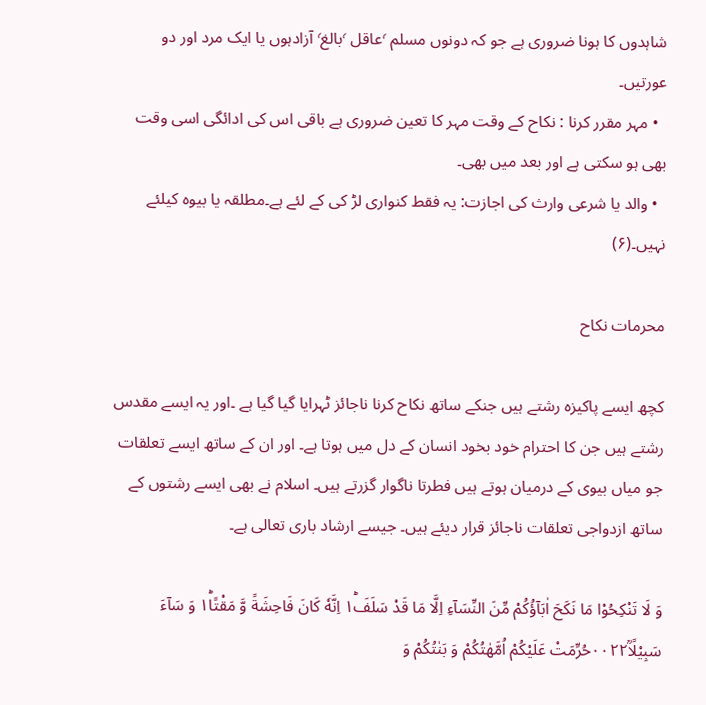شاہدوں کا ہونا ضروری ہے جو کہ دونوں مسلم ٬عاقل ٬بالغ٬ آزادہوں یا ایک مرد اور دو عورتیں۔
  • مہر مقرر کرنا : نکاح کے وقت مہر کا تعین ضروری ہے باقی اس کی ادائگی اسی وقت بھی ہو سکتی ہے اور بعد میں بھی۔
  • والد یا شرعی وارث کی اجازت: یہ فقط کنواری لڑ کی کے لئے ہے۔مطلقہ یا بیوہ کیلئے نہیں۔(۶)

محرمات نکاح

کچھ ایسے پاکیزہ رشتے ہیں جنکے ساتھ نکاح کرنا ناجائز ٹہرایا گیا گیا ہے ۔اور یہ ایسے مقدس رشتے ہیں جن کا احترام خود بخود انسان کے دل میں ہوتا ہے۔ اور ان کے ساتھ ایسے تعلقات جو میاں بیوی کے درمیان ہوتے ہیں فطرتا ناگوار گزرتے ہیں۔ اسلام نے بھی ایسے رشتوں کے ساتھ ازدواجی تعلقات ناجائز قرار دیئے ہیں۔ جیسے ارشاد باری تعالی ہے۔

وَ لَا تَنْكِحُوْا مَا نَكَحَ اٰبَآؤُكُمْ مِّنَ النِّسَآءِ اِلَّا مَا قَدْ سَلَفَ١ؕ اِنَّهٗ كَانَ فَاحِشَةً وَّ مَقْتًا١ؕ وَ سَآءَ سَبِيْلًاؒ۰۰۲۲حُرِّمَتْ عَلَيْكُمْ اُمَّهٰتُكُمْ وَ بَنٰتُكُمْ وَ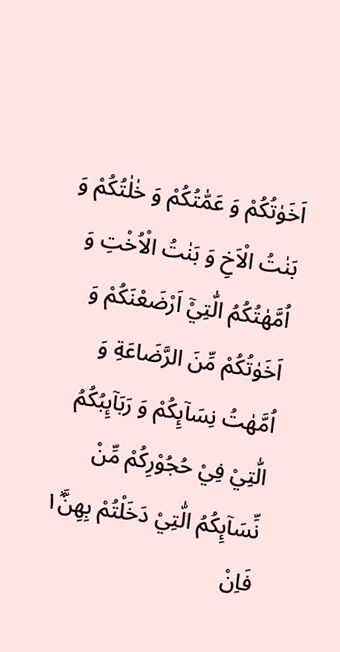اَخَوٰتُكُمْ وَ عَمّٰتُكُمْ وَ خٰلٰتُكُمْ وَ بَنٰتُ الْاَخِ وَ بَنٰتُ الْاُخْتِ وَ اُمَّهٰتُكُمُ الّٰتِيْۤ اَرْضَعْنَكُمْ وَ اَخَوٰتُكُمْ مِّنَ الرَّضَاعَةِ وَ اُمَّهٰتُ نِسَآىِٕكُمْ وَ رَبَآىِٕبُكُمُ الّٰتِيْ فِيْ حُجُوْرِكُمْ مِّنْ نِّسَآىِٕكُمُ الّٰتِيْ دَخَلْتُمْ بِهِنَّ١ٞ فَاِنْ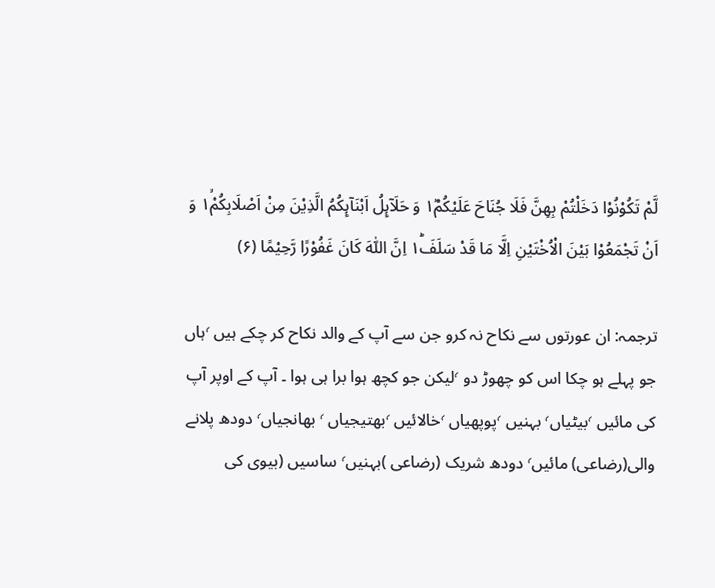لَّمْ تَكُوْنُوْا دَخَلْتُمْ بِهِنَّ فَلَا جُنَاحَ عَلَيْكُمْ١ٞ وَ حَلَآىِٕلُ اَبْنَآىِٕكُمُ الَّذِيْنَ مِنْ اَصْلَابِكُمْ١ۙ وَ اَنْ تَجْمَعُوْا بَيْنَ الْاُخْتَيْنِ اِلَّا مَا قَدْ سَلَفَ١ؕ اِنَّ اللّٰهَ كَانَ غَفُوْرًا رَّحِيْمًا (۶)

ترجمہ: ان عورتوں سے نکاح نہ کرو جن سے آپ کے والد نکاح کر چکے ہیں ٬ہاں جو پہلے ہو چکا اس کو چھوڑ دو ٬لیکن جو کچھ ہوا برا ہی ہوا ۔ آپ کے اوپر آپ کی مائیں ٬بیٹیاں٬ بہنیں ٬پوپھیاں ٬خالائیں ٬بھتیجیاں ٬ بھانجیاں٬ دودھ پلانے والی(رضاعی) مائیں٬ دودھ شریک (رضاعی )بہنیں٬ ساسیں (بیوی کی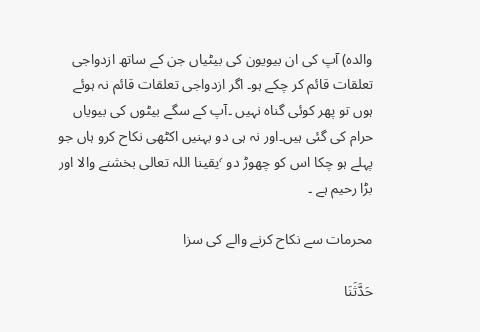والدہ) آپ کی ان بیویون کی بیٹیاں جن کے ساتھ ازدواجی تعلقات قائم کر چکے ہو۔ اگر ازدواجی تعلقات قائم نہ ہوئے ہوں تو پھر کوئی گناہ نہیں ۔آپ کے سگے بیٹوں کی بیویاں حرام کی گئی ہیں۔اور نہ ہی دو بہنیں اکٹھی نکاح کرو ہاں جو پہلے ہو چکا اس کو چھوڑ دو ٬یقینا اللہ تعالی بخشنے والا اور بڑا رحیم ہے ۔

محرمات سے نکاح کرنے والے کی سزا

حَدَّثَنَا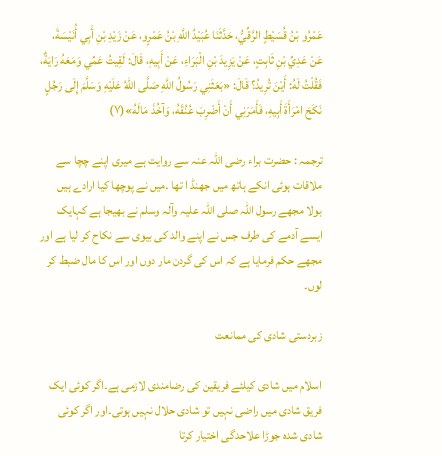عَمْرُو بْنُ قُسَيْطٍ الرَّقِّيُّ، حَدَّثَنَا عُبَيْدُ اللَّهِ بْنُ عَمْرٍو، عَنْ زَيْدِ بْنِ أَبِي أُنَيْسَةَ، عَنْ عَدِيِّ بْنِ ثَابِتٍ، عَنْ يَزِيدَ بْنِ الْبَرَاءِ، عَنْ أَبِيهِ، قَالَ: لَقِيتُ عَمِّي وَمَعَهُ رَايَةٌ، فَقُلْتُ لَهُ: أَيْنَ تُرِيدُ؟ قَالَ: «بَعَثَنِي رَسُولُ اللَّهِ صَلَّى اللهُ عَلَيْهِ وَسَلَّمَ إِلَى رَجُلٍ نَكَحَ امْرَأَةَ أَبِيهِ، فَأَمَرَنِي أَنْ أَضْرِبَ عُنُقَهُ، وَآخُذَ مَالَهُ»(۷)

ترجمہ : حضرت براء رضی اللہ عنہ سے روایت ہے میری اپنے چچا سے ملاقات ہوئی انکے ہاتھ میں جھنڈ ا تھا ۔میں نے پوچھا کیا ارادے ہیں بولا مجھے رسول اللہ صلی اللہ علیہ وآلہ وسلم نے بھیجا ہے کہایک ایسے آدمے کی طرف جس نے اپنے والد کی بیوی سے نکاح کر لیا ہے اور مجھے حکم فرمایا ہے کہ اس کی گردن مار دوں اور اس کا مال ضبط کر لوں۔

زبردستی شادی کی ممانعت

اسلام میں شادی کیلئے فریقین کی رضامندی لازمی ہے۔اگر کوئی ایک فریق شادی میں راضی نہیں تو شادی حلال نہیں ہوتی۔اور اگر کوئی شادی شدہ جوڑا علاحدگی اختیار کرتا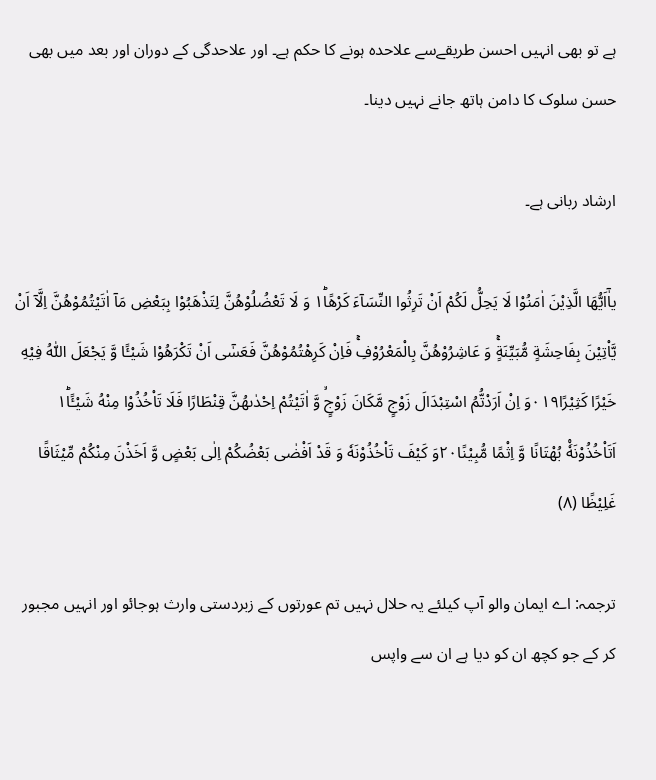ہے تو بھی انہیں احسن طریقےسے علاحدہ ہونے کا حکم ہے۔ اور علاحدگی کے دوران اور بعد میں بھی حسن سلوک کا دامن ہاتھ جانے نہیں دینا۔

ارشاد ربانی ہے۔

یاٰۤاَيُّهَا الَّذِيْنَ اٰمَنُوْا لَا يَحِلُّ لَكُمْ اَنْ تَرِثُوا النِّسَآءَ كَرْهًا١ؕ وَ لَا تَعْضُلُوْهُنَّ لِتَذْهَبُوْا بِبَعْضِ مَاۤ اٰتَيْتُمُوْهُنَّ اِلَّاۤ اَنْ يَّاْتِيْنَ بِفَاحِشَةٍ مُّبَيِّنَةٍۚ وَ عَاشِرُوْهُنَّ بِالْمَعْرُوْفِۚ فَاِنْ كَرِهْتُمُوْهُنَّ فَعَسٰۤى اَنْ تَكْرَهُوْا شَيْـًٔا وَّ يَجْعَلَ اللّٰهُ فِيْهِ خَيْرًا كَثِيْرًا۰۱۹وَ اِنْ اَرَدْتُّمُ اسْتِبْدَالَ زَوْجٍ مَّكَانَ زَوْجٍۙ وَّ اٰتَيْتُمْ اِحْدٰىهُنَّ قِنْطَارًا فَلَا تَاْخُذُوْا مِنْهُ شَيْـًٔا١ؕ اَتَاْخُذُوْنَهٗ۠ بُهْتَانًا وَّ اِثْمًا مُّبِيْنًا۲۰وَ كَيْفَ تَاْخُذُوْنَهٗ وَ قَدْ اَفْضٰى بَعْضُكُمْ اِلٰى بَعْضٍ وَّ اَخَذْنَ مِنْكُمْ مِّيْثَاقًا غَلِيْظًا (۸)

ترجمہ: اے ایمان والو آپ کیلئے یہ حلال نہیں تم عورتوں کے زبردستی وارث ہوجائو اور انہیں مجبور کر کے جو کچھ ان کو دیا ہے ان سے واپس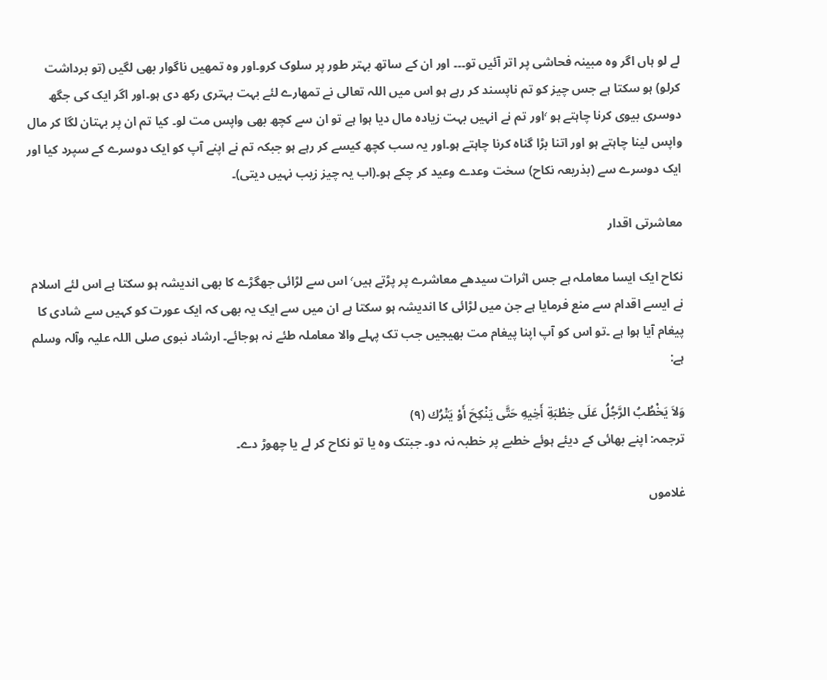لے لو ہاں اگر وہ مبینہ فحاشی پر اتر آئیں تو۔۔۔ اور ان کے ساتھ بہتر طور پر سلوک کرو۔اور وہ تمھیں ناگوار بھی لگیں (تو برداشت کرلو) ہو سکتا ہے جس چیز کو تم ناپسند کر رہے ہو اس میں اللہ تعالی نے تمھارے لئے بہت بہتری رکھ دی ہو۔اور اگر ایک کی جگھ دوسری بیوی کرنا چاہتے ہو ٬اور تم نے انہیں بہت زیادہ مال دیا ہوا ہے تو ان سے کچھ بھی واپس مت لو۔ کیا تم ان پر بہتان لگا کر مال واپس لینا چاہتے ہو اور اتنا بڑا گناہ کرنا چاہتے ہو۔اور یہ سب کچھ کیسے کر رہے ہو جبکہ تم نے اپنے آپ کو ایک دوسرے کے سپرد کیا اور ایک دوسرے سے (بذریعہ نکاح) سخت وعدے وعید کر چکے ہو۔(اب یہ چیز زیب نہیں دیتی)۔

معاشرتی اقدار

نکاح ایک ایسا معاملہ ہے جس اثرات سیدھے معاشرے پر پڑتے ہیں٬ اس سے لڑائی جھگڑے کا بھی اندیشہ ہو سکتا ہے اس لئے اسلام نے ایسے اقدام سے منع فرمایا ہے جن میں لڑائی کا اندیشہ ہو سکتا ہے ان میں سے ایک یہ بھی کہ ایک عورت کو کہیں سے شادی کا پیغام آیا ہوا ہے ۔تو اس کو آپ اپنا پیغام مت بھیجیں جب تک پہلے والا معاملہ طئے نہ ہوجائے۔ ارشاد نبوی صلی اللہ علیہ وآلہ وسلم ہے:

وَلاَ يَخْطُبُ الرَّجُلُ عَلَى خِطْبَةِ أَخِيهِ حَتَّى يَنْكِحَ أَوْ يَتْرُك (۹)
ترجمہ: اپنے بھائی کے دیئے ہوئے خطبے پر خطبہ نہ دو۔ جبتک وہ یا تو نکاح کر لے یا چھوڑ دے۔

غلاموں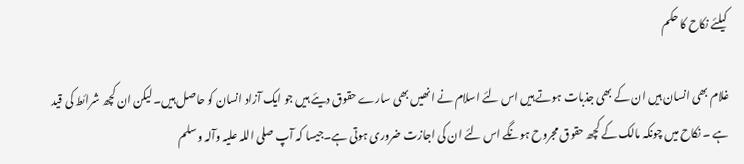کیلئے نکاح کا حکم

غلام بھی انسان ہیں ان کے بھی جذبات ہوتے ہیں اس لئے اسلام نے انھیں بھی سارے حقوق دیئے ہیں جو ایک آزاد انسان کو حاصل ہیں۔ لیکن ان کچھ شرائط کی قید ہے ۔ نکاح میں چونکہ مالک کے کچھ حقوق مجروح ہونگے اس لئے ان کی اجازت ضروری ہوتی ہے۔جیسا کہ آپ صلی اللہ علیہ وآلہ وسلم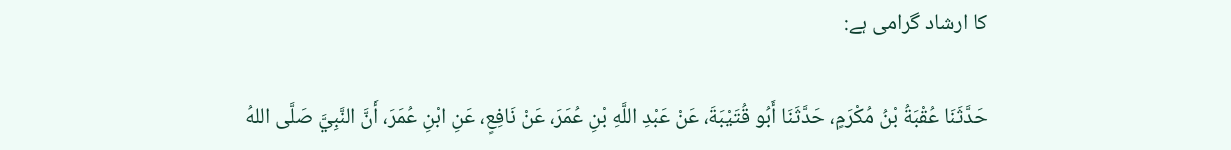کا ارشاد گرامی ہے:

حَدَّثَنَا عُقْبَةُ بْنُ مُكْرَمٍ، حَدَّثَنَا أَبُو قُتَيْبَةَ، عَنْ عَبْدِ اللَّهِ بْنِ عُمَرَ، عَنْ نَافِعٍ، عَنِ ابْنِ عُمَرَ، أَنَّ النَّبِيَّ صَلَّى اللهُ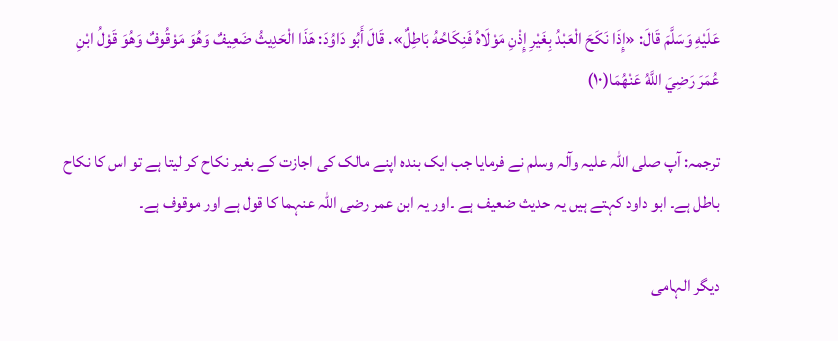عَلَيْهِ وَسَلَّمَ قَالَ: «إِذَا نَكَحَ الْعَبْدُ بِغَيْرِ إِذْنِ مَوْلَاهُ فَنِكَاحُهُ بَاطِلٌ». قَالَ أَبُو دَاوُدَ: هَذَا الْحَدِيثُ ضَعِيفٌ وَهُوَ مَوْقُوفٌ وَهُوَ قَوْلُ ابْنِ عُمَرَ رَضِيَ اللَّهُ عَنْهُمَا(۱۰)

ترجمہ: آپ صلی اللہ علیہ وآلہ وسلم نے فرمایا جب ایک بندہ اپنے مالک کی اجازت کے بغیر نکاح کر لیتا ہے تو اس کا نکاح باطل ہے۔ ابو داود کہتے ہیں یہ حدیث ضعیف ہے ۔اور یہ ابن عمر رضی اللہ عنہما کا قول ہے اور موقوف ہے۔

دیگر الہامی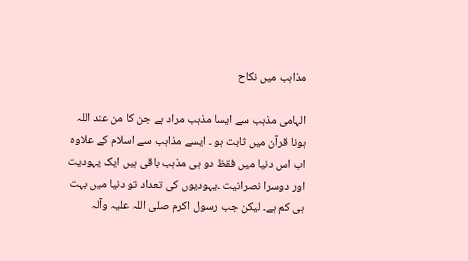مذاہب میں نکاح

الہامی مذہب سے ایسا مذہب مراد ہے جن کا من عند اللہ ہونا قرآن میں ثابت ہو ۔ ایسے مذاہب سے اسلام کے علاوہ اب اس دنیا میں فقظ دو ہی مذہب باقی ہیں ایک یہودیت اور دوسرا نصرانیت ۔یہودیوں کی تعداد تو دنیا میں بہت ہی کم ہے۔ لیکن جب رسول اکرم صلی اللہ علیہ وآلہ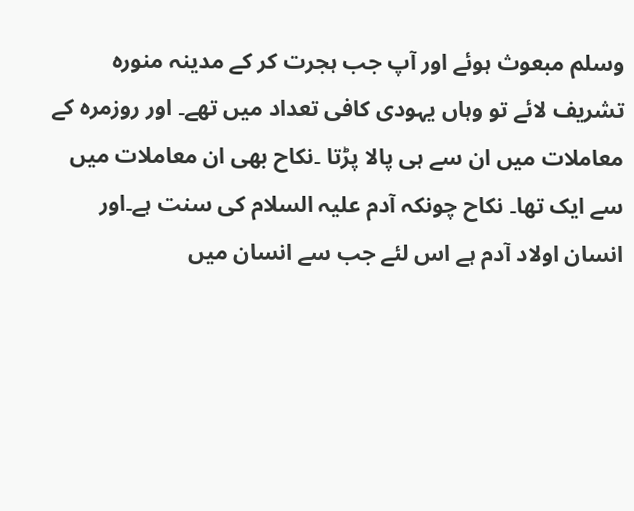وسلم مبعوث ہوئے اور آپ جب ہجرت کر کے مدینہ منورہ تشریف لائے تو وہاں یہودی کافی تعداد میں تھے۔ اور روزمرہ کے معاملات میں ان سے ہی پالا پڑتا ۔نکاح بھی ان معاملات میں سے ایک تھا۔ نکاح چونکہ آدم علیہ السلام کی سنت ہے۔اور انسان اولاد آدم ہے اس لئے جب سے انسان میں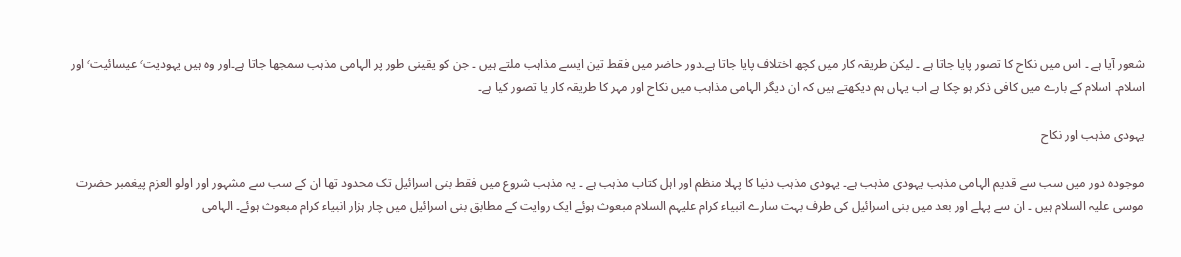شعور آیا ہے ۔ اس میں نکاح کا تصور پایا جاتا ہے ۔ لیکن طریقہ کار میں کچھ اختلاف پایا جاتا ہے۔دور حاضر میں فقط تین ایسے مذاہب ملتے ہیں ۔ جن کو یقینی طور پر الہامی مذہب سمجھا جاتا ہے۔اور وہ ہیں یہودیت٬ عیسائیت٬ اور اسلام۔ اسلام کے بارے میں کافی ذکر ہو چکا ہے اب یہاں ہم دیکھتے ہیں کہ ان دیگر الہامی مذاہب میں نکاح اور مہر کا طریقہ کار یا تصور کیا ہے۔

یہودی مذہب اور نکاح

موجودہ دور میں سب سے قدیم الہامی مذہب یہودی مذہب ہے۔ یہودی مذہب دنیا کا پہلا منظم اور اہل کتاب مذہب ہے ۔ یہ مذہب شروع میں فقط بنی اسرائیل تک محدود تھا ان کے سب سے مشہور اور اولو العزم پیغمبر حضرت موسی علیہ السلام ہیں ۔ ان سے پہلے اور بعد میں بنی اسرائیل کی طرف بہت سارے انبیاء کرام علیہم السلام مبعوث ہوئے ایک روایت کے مطابق بنی اسرائیل میں چار ہزار انبیاء کرام مبعوث ہوئے۔ الہامی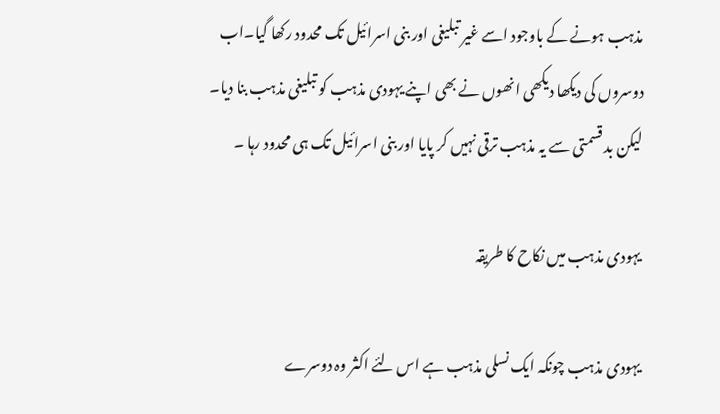مذہب ہونے کے باوجود اسے غیر تبلیغی اور بنی اسرائیل تک محدود رکھا گیا۔اب دوسروں کی دیکھا دیکھی انھوں نے بھی اپنے یہودی مذہب کو تبلیغی مذہب بنا دیا۔ لیکن بد قسمتی سے یہ مذہب ترقی نہیں کر پایا اور بنی اسرائیل تک ہی محدود رہا ۔

یہودی مذہب میں نکاح کا طریقہ

یہودی مذہب چونکہ ایک نسلی مذہب ہے اس لئے اکثر وہ دوسرے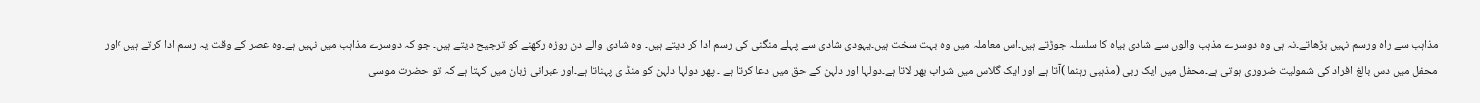مذاہب سے راہ ورسم نہیں بڑھاتے۔نہ ہی وہ دوسرے مذہب والوں سے شادی بیاہ کا سلسلہ جوڑتے ہیں۔اس معاملہ میں وہ بہت سخت ہیں۔یہودی شادی سے پہلے منگنی کی رسم ادا کر دیتے ہیں۔ وہ شادی والے دن روزہ رکھنے کو ترجیح دیتے ہیں۔ جو کہ دوسرے مذاہب میں نہیں ہے۔وہ عصر کے وقت یہ رسم ادا کرتے ہیں ٬اور محفل میں دس بالغ افراد کی شمولیت ضروری ہوتی ہے۔محفل میں ایک ربی (مذہبی رہنما )آتا ہے اور ایک گلاس میں شراب بھر لاتا ہے۔دولہا اور دلہن کے حق میں دعا کرتا ہے ۔ پھر دولہا دلہن کو منڈ ی پہناتا ہے۔اور عبرانی زبان میں کہتا ہے کہ تو حضرت موسی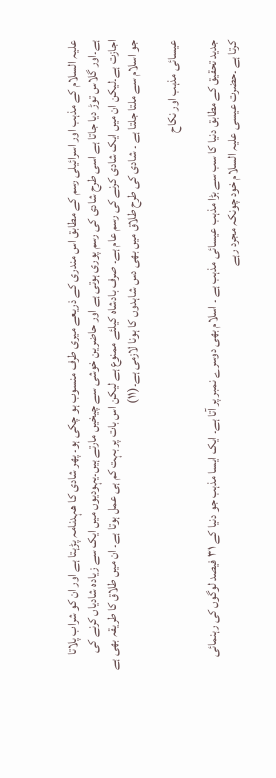علیہ السلام کے مذہب اور اسرائیلی رسم کے مطابق اس مندری کے ذریعے میری طرف منسوب ہو چکی ہو۔ پھر شادی کا ھہدنامہ پڑہتا ہے اور ان کو شراب پلاتا ہے۔اور گلاس توڑ دیا جاتا ہے اسی طرح شادی کی رسم پوری ہوتی ہے اور حاضرین خوشی سے چیخیں مارتے ہیں۔یہودیوں میں ایک سے زیادہ شادیاں کرنے کی اجازت ہے۔لیکن ان میں ایک شادی کرنے کی رسم عام ہے۔ صرف بادشاہ کیلئے ممنوع ہے لیکن اس بات پر بہت کم ہی عمل ہوتا ہے۔ ان میں طلاق کا طریقہ بھی ہے جو اسلام سے ملتا جلتا ہے ۔ شادی کی طرح طلاق میں بھی دس شاہدوں کا ہونا لازمی ہے۔(۱۱)

عیسائی مذہب اور نکاح

جدید تحقیق کے مطابق دنیا کا سب سے بڑا مذہب عیسائی مذہب ہے ۔ اسلام بھی دوسرے نمبر پر آتا ہے۔ ایک ایسا مذہب جو دنیا کے ۳۱ فیصد لوگوں کی رہنمائی کرتا ہے ۔حضرت عیسی علیہ السلام خود چونکہ مجرد رہے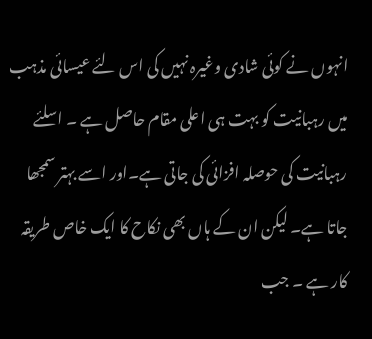انہوں نے کوئی شادی وغیرہ نہیں کی اس لئے عیسائی مذہب میں رہبانیت کو بہت ہی اعلی مقام حاصل ہے ۔ اسلئے رہبانیت کی حوصلہ افزائی کی جاتی ہے۔اور اسے بہتر سمجھا جاتا ہے۔ لیکن ان کے ہاں بھی نکاح کا ایک خاص طریقہ کار ہے ۔ جب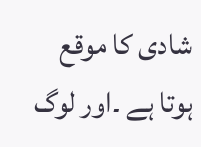شادی کا موقع ہوتا ہے ۔اور لوگ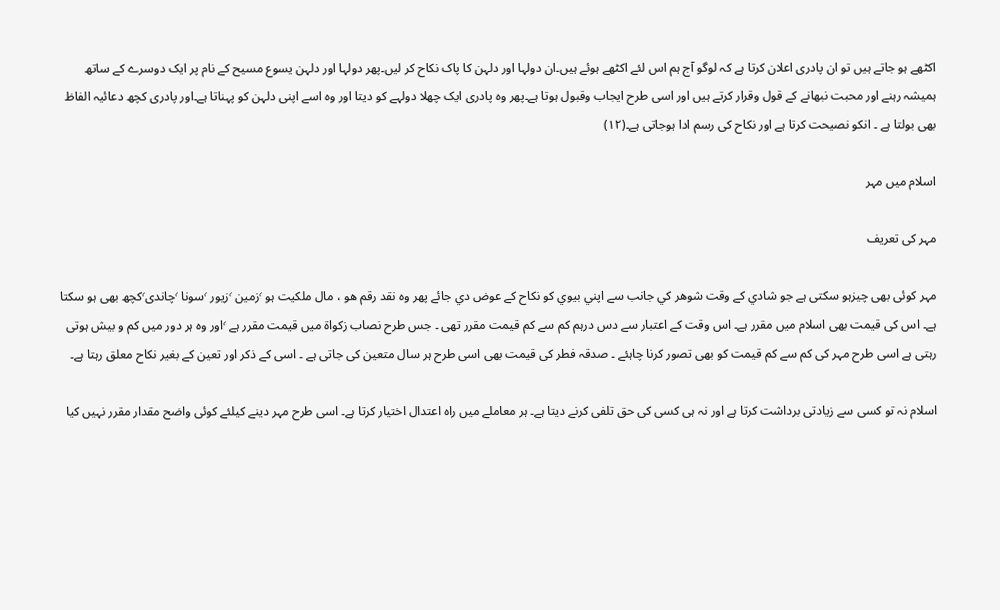اکٹھے ہو جاتے ہیں تو ان پادری اعلان کرتا ہے کہ لوگو آج ہم اس لئے اکٹھے ہوئے ہیں۔ان دولہا اور دلہن کا پاک نکاح کر لیں۔پھر دولہا اور دلہن یسوع مسیح کے نام پر ایک دوسرے کے ساتھ ہمیشہ رہنے اور محبت نبھانے کے قول وقرار کرتے ہیں اور اسی طرح ایجاب وقبول ہوتا ہے۔پھر وہ پادری ایک چھلا دولہے کو دیتا اور وہ اسے اپنی دلہن کو پہناتا ہے۔اور پادری کچھ دعائیہ الفاظ بھی بولتا ہے ۔ انکو نصیحت کرتا ہے اور نکاح کی رسم ادا ہوجاتی ہے۔(۱۲)

اسلام میں مہر

مہر کی تعریف

مہر کوئی بھی چيزہو سکتی ہے جو شادي کے وقت شوهر کي جانب سے اپني بيوي کو نکاح کے عوض دي جائے پهر وه نقد رقم هو ، مال ملکیت ہو ٬زمین ٬زیور ٬سونا ٬چاندی٬کچھ بھی ہو سکتا ہے۔ اس کی قیمت بھی اسلام میں مقرر ہے۔ اس وقت کے اعتبار سے دس درہم کم سے کم قیمت مقرر تھی ۔ جس طرح نصاب زکواۃ میں قیمت مقرر ہے ٬اور وہ ہر دور میں کم و بیش ہوتی رہتی ہے اسی طرح مہر کی کم سے کم قیمت کو بھی تصور کرنا چاہئے ۔ صدقہ فطر کی قیمت بھی اسی طرح ہر سال متعین کی جاتی ہے ۔ اسی کے ذکر اور تعین کے بغیر نکاح معلق رہتا ہے۔

اسلام نہ تو کسی سے زیادتی برداشت کرتا ہے اور نہ ہی کسی کی حق تلفی کرنے دیتا ہے۔ ہر معاملے میں راہ اعتدال اختیار کرتا ہے۔ اسی طرح مہر دینے کیلئے کوئی واضح مقدار مقرر نہیں کیا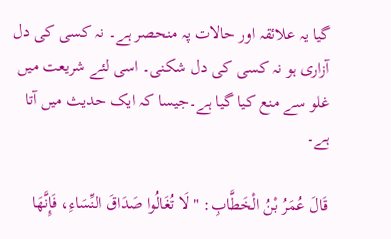گیا یہ علائقہ اور حالات پہ منحصر ہے۔ نہ کسی کی دل آزاری ہو نہ کسی کی دل شکنی۔ اسی لئے شریعت میں غلو سے منع کیا گیا ہے۔جیسا کہ ایک حدیث میں آتا ہے۔

قَالَ عُمَرُ بْنُ الْخَطَّابِ: " لَا تُغَالُوا صَدَاقَ النِّسَاءِ، فَإِنَّهَا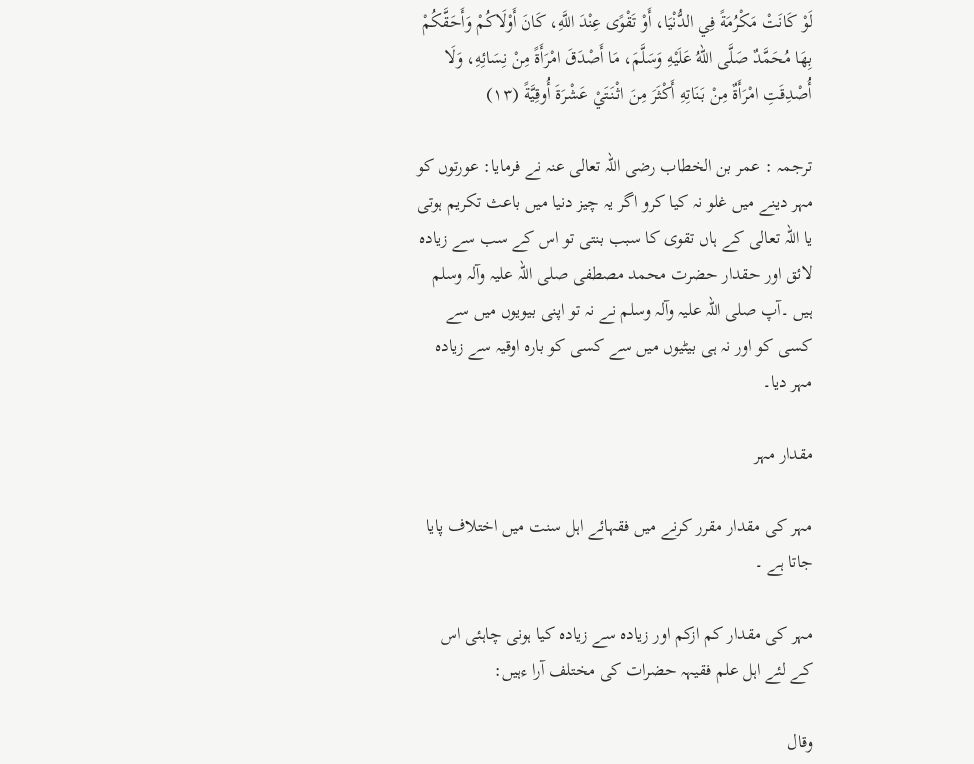لَوْ كَانَتْ مَكْرُمَةً فِي الدُّنْيَا، أَوْ تَقْوًى عِنْدَ اللَّهِ، كَانَ أَوْلَاكُمْ وَأَحَقَّكُمْ بِهَا مُحَمَّدٌ صَلَّى اللهُ عَلَيْهِ وَسَلَّمَ، مَا أَصْدَقَ امْرَأَةً مِنْ نِسَائِهِ، وَلَا أُصْدِقَتِ امْرَأَةٌ مِنْ بَنَاتِهِ أَكْثَرَ مِنَ اثْنَتَيْ عَشْرَةَ أُوقِيَّةً (۱۳)

ترجمہ : عمر بن الخطاب رضی اللہ تعالی عنہ نے فرمایا: عورتوں کو مہر دینے میں غلو نہ کیا کرو اگر یہ چیز دنیا میں باعث تکریم ہوتی یا اللہ تعالی کے ہاں تقوی کا سبب بنتی تو اس کے سب سے زیادہ لائق اور حقدار حضرت محمد مصطفی صلی اللہ علیہ وآلہ وسلم ہیں ۔آپ صلی اللہ علیہ وآلہ وسلم نے نہ تو اپنی بیویوں میں سے کسی کو اور نہ ہی بیٹیوں میں سے کسی کو بارہ اوقیہ سے زیادہ مہر دیا۔

مقدار مہر

مہر کی مقدار مقرر کرنے میں فقہائے اہل سنت میں اختلاف پایا جاتا ہے ۔

مہر کی مقدار کم ازکم اور زیادہ سے زیادہ کیا ہونی چاہئی اس کے لئے اہل علم فقیہہ حضرات کی مختلف آرا ءہیں:

وقال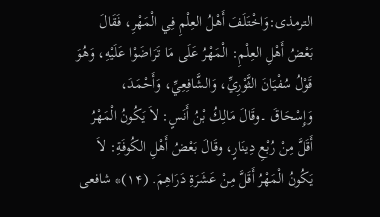الترمذی:وَاخْتَلَفَ أَهْلُ العِلْمِ فِي الْمَهْرِ، فَقَالَ بَعْضُ أَهْلِ العِلْمِ: الْمَهْرُ عَلَى مَا تَرَاضَوْا عَلَيْهِ، وَهُوَ قَوْلُ سُفْيَانَ الثَّوْرِيِّ، وَالشَّافِعِيِّ، وَأَحْمَدَ، وَإِسْحَاقَ ۔وقَالَ مَالِكُ بْنُ أَنَسٍ: لاَ يَكُونُ الْمَهْرُ أَقَلَّ مِنْ رُبْعِ دِينَارٍ، وقَالَ بَعْضُ أَهْلِ الكُوفَةِ: لاَ يَكُونُ الْمَهْرُ أَقَلَّ مِنْ عَشَرَةِ دَرَاهِمَ. (۱۴)* شافعی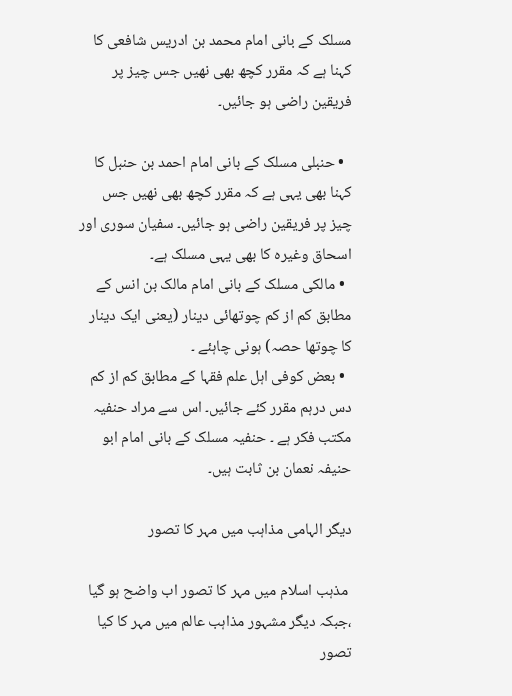مسلک کے بانی امام محمد بن ادریس شافعی کا کہنا ہے کہ مقرر کچھ بھی نھیں جس چیز پر فریقین راضی ہو جائیں۔

  • حنبلی مسلک کے بانی امام احمد بن حنبل کا کہنا بھی یہی ہے کہ مقرر کچھ بھی نھیں جس چیز پر فریقین راضی ہو جائیں۔ سفیان سوری اور اسحاق وغیرہ کا بھی یہی مسلک ہے۔
  • مالکی مسلک کے بانی امام مالک بن انس کے مطابق کم از کم چوتھائی دینار (یعنی ایک دینار کا چوتھا حصہ) ہونی چاہئے ۔
  • بعض کوفی اہل علم فقہا کے مطابق کم از کم دس درہم مقرر کئے جائیں۔ اس سے مراد حنفیہ مکتب فکر ہے ۔ حنفیہ مسلک کے بانی امام ابو حنیفہ نعمان بن ثابت ہیں۔

دیگر الہامی مذاہب میں مہر کا تصور

 مذہب اسلام میں مہر کا تصور اب واضح ہو گیا ،جبکہ دیگر مشہور مذاہب عالم میں مہر کا کیا تصور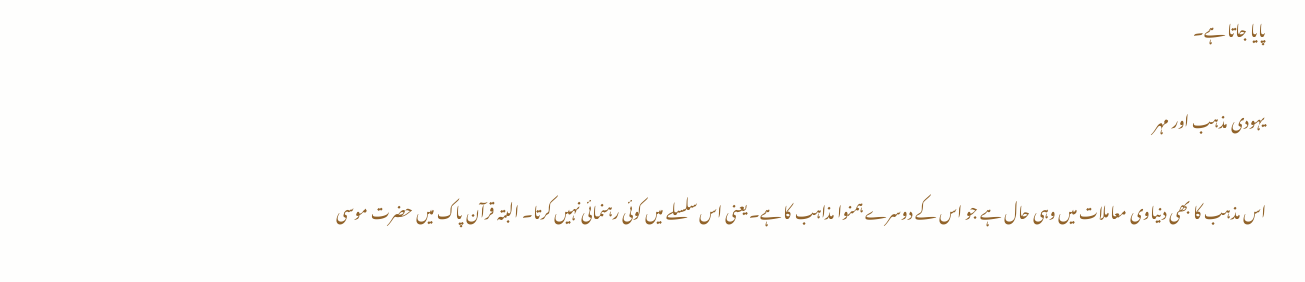پایا جاتا ہے۔

یہودی مذہب اور مہر

اس مذہب کا بھی دنیاوی معاملات میں وہی حال ہے جو اس کے دوسرے ہمنوا مذاہب کا ہے۔ یعنی اس سلسلے میں کوئی رہنمائی نہیں کرتا۔ البتہ قرآن پاک میں حضرت موسی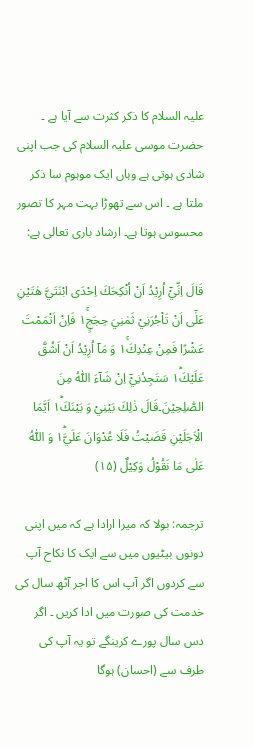علیہ السلام کا ذکر کثرت سے آیا ہے ۔ حضرت موسی علیہ السلام کی جب اپنی شادی ہوتی ہے وہاں ایک موہوم سا ذکر ملتا ہے ۔ اس سے تھوڑا بہت مہر کا تصور محسوس ہوتا ہے۔ ارشاد باری تعالی ہے:

قَالَ اِنِّيْۤ اُرِيْدُ اَنْ اُنْكِحَكَ اِحْدَى ابْنَتَيَّ هٰتَيْنِ عَلٰۤى اَنْ تَاْجُرَنِيْ ثَمٰنِيَ حِجَجٍ١ۚ فَاِنْ اَتْمَمْتَ عَشْرًا فَمِنْ عِنْدِكَ١ۚ وَ مَاۤ اُرِيْدُ اَنْ اَشُقَّ عَلَيْكَ١ؕ سَتَجِدُنِيْۤ اِنْ شَآءَ اللّٰهُ مِنَ الصّٰلِحِيْنَ۔قَالَ ذٰلِكَ بَيْنِيْ وَ بَيْنَكَ١ؕ اَيَّمَا الْاَجَلَيْنِ قَضَيْتُ فَلَا عُدْوَانَ عَلَيَّ١ؕ وَ اللّٰهُ عَلٰى مَا نَقُوْلُ وَكِيْلٌ (۱۵)

ترجمہ: بولا کہ میرا ارادا ہے کہ میں اپنی دونوں بیٹیوں میں سے ایک کا نکاح آپ سے کردوں اگر آپ اس کا اجر آٹھ سال کی خدمت کی صورت میں ادا کریں ۔ اگر دس سال پورے کرینگے تو یہ آپ کی طرف سے (احسان) ہوگا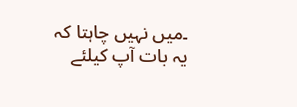۔میں نہیں چاہتا کہ یہ بات آپ کیلئے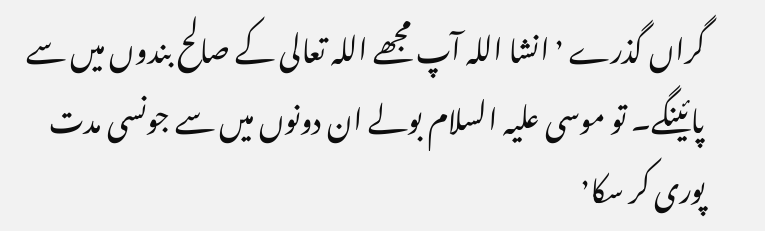گراں گذرے ٬ انشا اللہ آپ مجھے اللہ تعالی کے صالح بندوں میں سے پائینگے۔ تو موسی علیہ السلام بولے ان دونوں میں سے جونسی مدت پوری کر سکا٬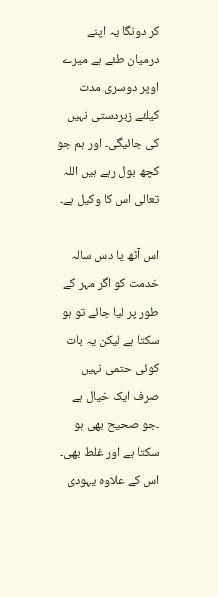کر دونگا یہ اپنے درمیان طئے ہے میرے اوپر دوسری مدت کیلئے زبردستی نہیں کی جائیگی۔ اور ہم جو کچھ بول رہے ہیں اللہ تعالی اس کا وکیل ہے۔

اس آٹھ یا دس سالہ خدمت کو اگر مہر کے طور پر لیا جائے تو ہو سکتا ہے لیکن یہ بات کوئی حتمی نہیں صرف ایک خیال ہے ۔جو صحیح بھی ہو سکتا ہے اور غلط بھی۔ اس کے علاوہ یہودی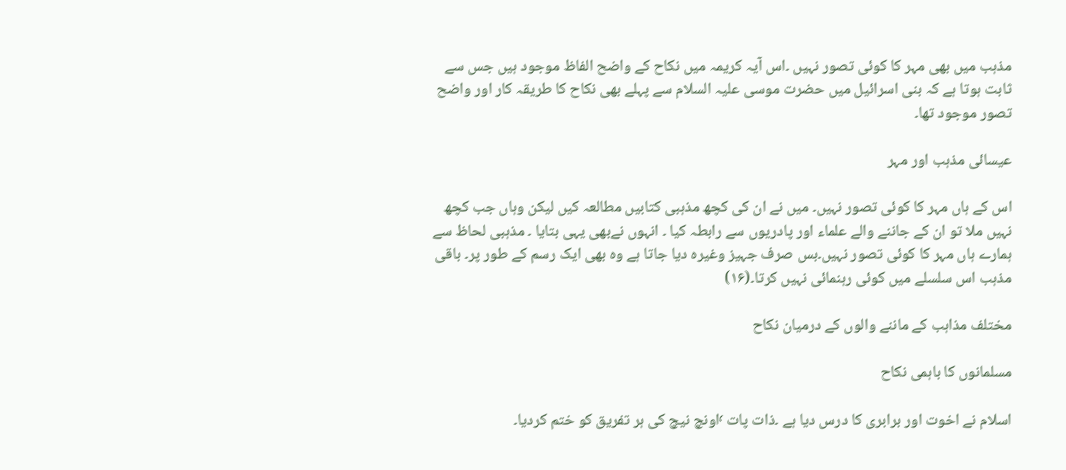مذہب میں بھی مہر کا کوئی تصور نہیں ۔اس آیہ کریمہ میں نکاح کے واضح الفاظ موجود ہیں جس سے ثابت ہوتا ہے کہ بنی اسرائیل میں حضرت موسی علیہ السلام سے پہلے بھی نکاح کا طریقہ کار اور واضح تصور موجود تھا۔

عیسائی مذہب اور مہر

اس کے ہاں مہر کا کوئی تصور نہیں۔ میں نے ان کی کچھ مذہبی کتابیں مطالعہ کیں لیکن وہاں جب کچھ نہیں ملا تو ان کے جاننے والے علماء اور پادریوں سے رابطہ کیا ۔ انہوں نےبھی یہی بتایا ۔ مذہبی لحاظ سے ہمارے ہاں مہر کا کوئی تصور نہیں۔بس صرف جہیز وغیرہ دیا جاتا ہے وہ بھی ایک رسم کے طور پر۔ باقی مذہب اس سلسلے میں کوئی رہنمائی نہیں کرتا۔(۱۶)

مختلف مذاہب کے ماننے والوں کے درمیان نکاح

مسلمانوں کا باہمی نکاح

اسلام نے اخوت اور برابری کا درس دیا ہے ۔ذات پات ٬اونچ نیچ کی ہر تفریق کو ختم کردیا۔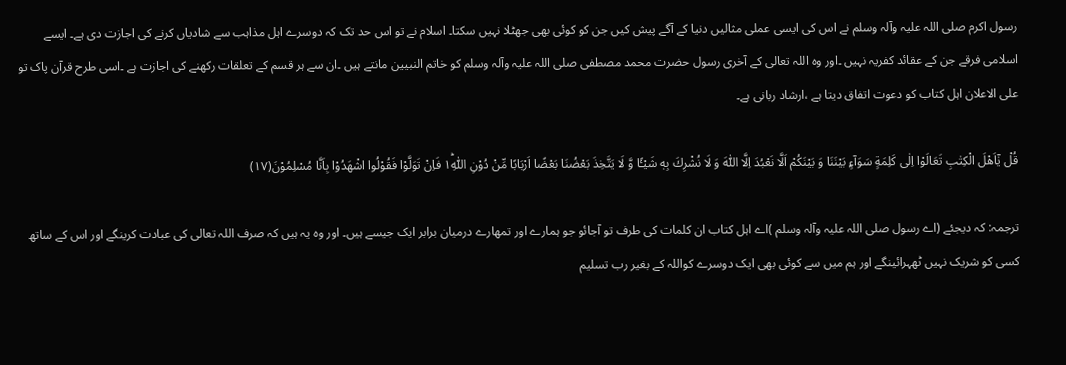رسول اکرم صلی اللہ علیہ وآلہ وسلم نے اس کی ایسی عملی مثالیں دنیا کے آگے پیش کیں جن کو کوئی بھی جھٹلا نہیں سکتا۔ اسلام نے تو اس حد تک کہ دوسرے اہل مذاہب سے شادیاں کرنے کی اجازت دی ہے۔ ایسے اسلامی فرقے جن کے عقائد کفریہ نہیں ۔اور وہ اللہ تعالی کے آخری رسول حضرت محمد مصطفی صلی اللہ علیہ وآلہ وسلم کو خاتم النبیین مانتے ہیں ۔ان سے ہر قسم کے تعلقات رکھنے کی اجازت ہے ۔اسی طرح قرآن پاک تو علی الاعلان اہل کتاب کو دعوت اتفاق دیتا ہے ،ارشاد ربانی ہے۔

قُلْ يٰۤاَهْلَ الْكِتٰبِ تَعَالَوْا اِلٰى كَلِمَةٍ سَوَآءٍۭ بَيْنَنَا وَ بَيْنَكُمْ اَلَّا نَعْبُدَ اِلَّا اللّٰهَ وَ لَا نُشْرِكَ بِهٖ شَيْـًٔا وَّ لَا يَتَّخِذَ بَعْضُنَا بَعْضًا اَرْبَابًا مِّنْ دُوْنِ اللّٰهِ١ؕ فَاِنْ تَوَلَّوْا فَقُوْلُوا اشْهَدُوْا بِاَنَّا مُسْلِمُوْنَ(۱۷)

ترجمہ: کہ دیجئے (اے رسول صلی اللہ علیہ وآلہ وسلم )اے اہل کتاب ان کلمات کی طرف تو آجائو جو ہمارے اور تمھارے درمیان برابر ایک جیسے ہیں۔ اور وہ یہ ہیں کہ صرف اللہ تعالی کی عبادت کرینگے اور اس کے ساتھ کسی کو شریک نہیں ٹھہرائینگے اور ہم میں سے کوئی بھی ایک دوسرے کواللہ کے بغیر رب تسلیم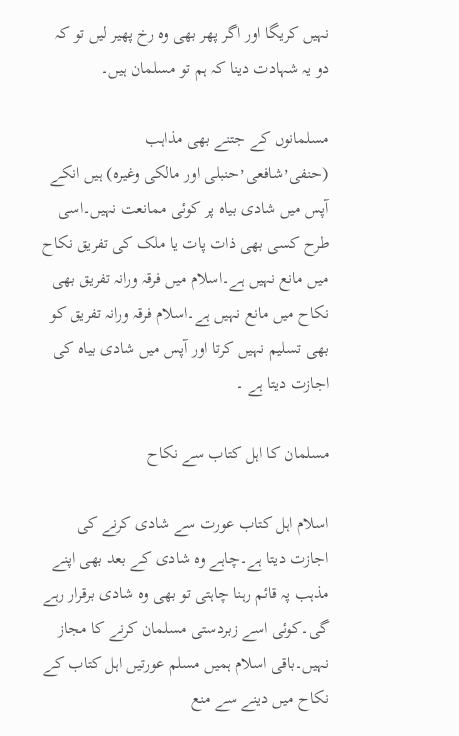نہیں کریگا اور اگر پھر بھی وہ رخ پھیر لیں تو کہ دو یہ شہادت دینا کہ ہم تو مسلمان ہیں۔

مسلمانوں کے جتنے بھی مذاہب (حنفی٬شافعی٬حنبلی اور مالکی وغیرہ) ہیں انکے آپس میں شادی بیاہ پر کوئی ممانعت نہیں۔اسی طرح کسی بھی ذات پات یا ملک کی تفریق نکاح میں مانع نہیں ہے۔اسلام میں فرقہ ورانہ تفریق بھی نکاح میں مانع نہیں ہے۔اسلام فرقہ ورانہ تفریق کو بھی تسلیم نہیں کرتا اور آپس میں شادی بیاہ کی اجازت دیتا ہے ۔

مسلمان کا اہل کتاب سے نکاح

اسلام اہل کتاب عورت سے شادی کرنے کی اجازت دیتا ہے۔چاہے وہ شادی کے بعد بھی اپنے مذہب پہ قائم رہنا چاہتی تو بھی وہ شادی برقرار رہے گی۔کوئی اسے زبردستی مسلمان کرنے کا مجاز نہیں۔باقی اسلام ہمیں مسلم عورتیں اہل کتاب کے نکاح میں دینے سے منع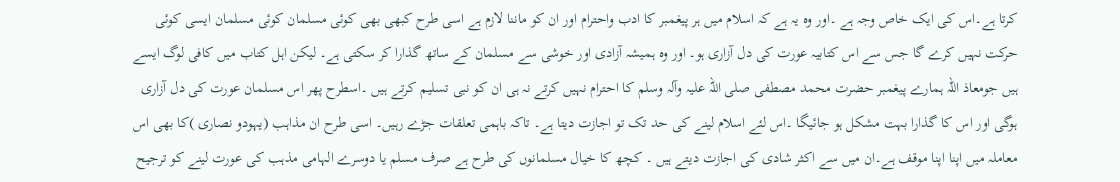کرتا ہے۔اس کی ایک خاص وجہ ہے ۔اور وہ یہ ہے کہ اسلام میں ہر پیغمبر کا ادب واحترام اور ان کو ماننا لازم ہے اسی طرح کبھی بھی کوئی مسلمان کوئی مسلمان ایسی کوئی حرکت نہیں کرے گا جس سے اس کتابیہ عورت کی دل آزاری ہو۔ اور وہ ہمیشہ آزادی اور خوشی سے مسلمان کے ساتھ گذارا کر سکتی ہے۔ لیکن اہل کتاب میں کافی لوگ ایسے ہیں جومعاذ اللہ ہمارے پیغمبر حضرت محمد مصطفی صلی اللہ علیہ وآلہ وسلم کا احترام نہیں کرتے نہ ہی ان کو نبی تسلیم کرتے ہیں ۔اسطرح پھر اس مسلمان عورت کی دل آزاری ہوگی اور اس کا گذارا بہت مشکل ہو جائیگا ۔اس لئے اسلام لینے کی حد تک تو اجازت دیتا ہے۔ تاکہ باہمی تعلقات جڑے رہیں۔ اسی طرح ان مذاہب (یہودو نصاری )کا بھی اس معاملہ میں اپنا اپنا موقف ہے۔ان میں سے اکثر شادی کی اجازت دیتے ہیں ۔ کچھ کا خیال مسلمانوں کی طرح ہے صرف مسلم یا دوسرے الہامی مذہب کی عورت لینے کو ترجیح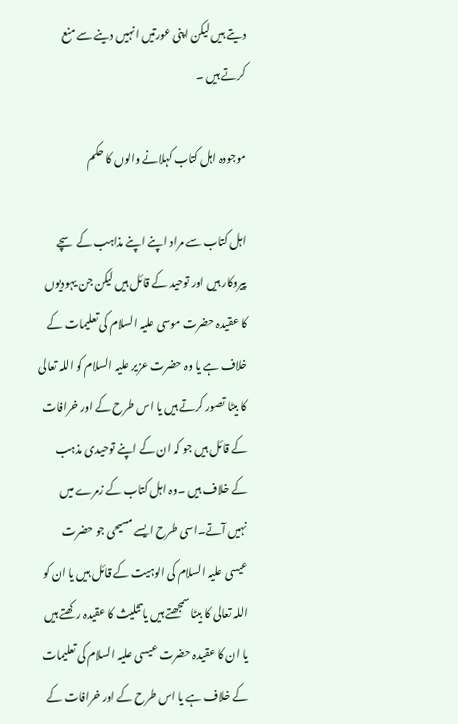دیتے ہیں لیکن اپنی عورتیں انہیں دینے سے منع کرتے ہیں ۔

موجودہ اہل کتاب کہلانے والوں کا حکم

اہل کتاب سے مراد اپنے اپنے مذاہب کے سچے پیروکار ہیں اور توحید کے قائل ہیں لیکن جن یہودیوں کا عقیدہ حضرت موسی علیہ السلام کی تعلیمات کے خلاف ہے یا وہ حضرت عزیر علیہ السلام کو اللہ تعالی کا بیٹا تصور کرتے ہیں یا اس طرح کے اور خرافات کے قائل ہیں جو کہ ان کے اپنے توحیدی مذہب کے خلاف ہیں ۔وہ اہل کتاب کے زمرے میں نہیں آتے۔اسی طرح ایسے مسیحی جو حضرت عیسی علیہ السلام کی الوہیت کے قائل ہیں یا ان کو اللہ تعالی کا بیٹا سمجھتے ہیں یا تثلیث کا عقیدہ رکھتے ہیں یا ان کا عقیدہ حضرت عیسی علیہ السلام کی تعلیمات کے خلاف ہے یا اس طرح کے اور خرافات کے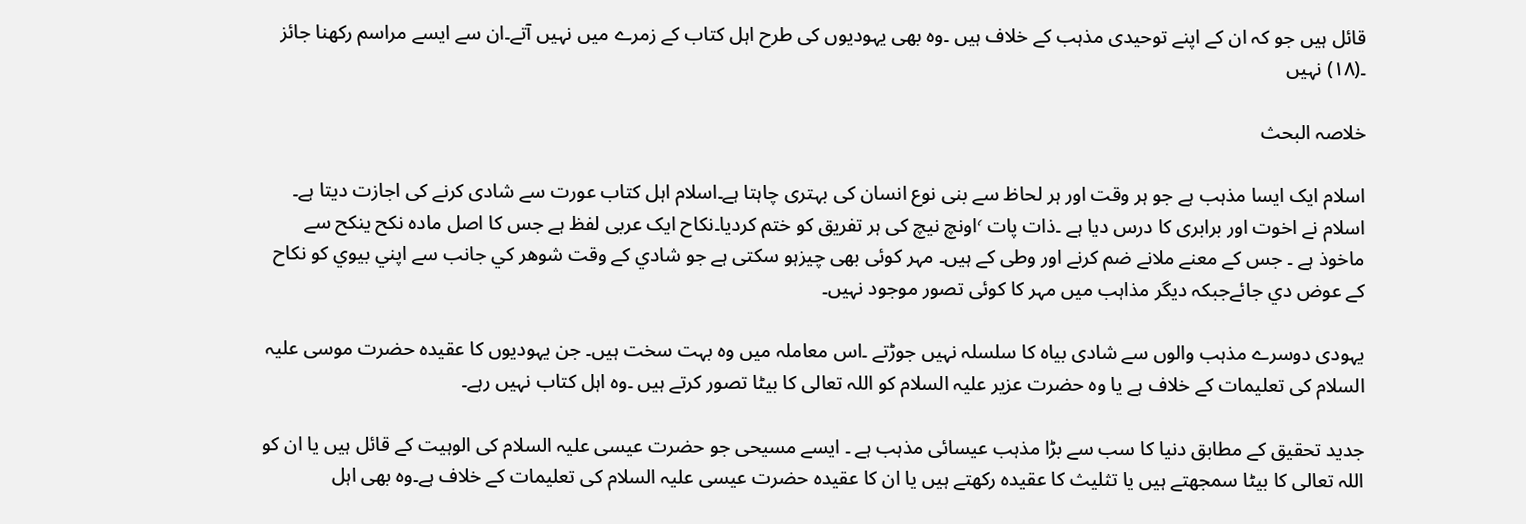قائل ہیں جو کہ ان کے اپنے توحیدی مذہب کے خلاف ہیں ۔وہ بھی یہودیوں کی طرح اہل کتاب کے زمرے میں نہیں آتے۔ان سے ایسے مراسم رکھنا جائز ۔(۱۸) نہیں

خلاصہ البحث

اسلام ایک ایسا مذہب ہے جو ہر وقت اور ہر لحاظ سے بنی نوع انسان کی بہتری چاہتا ہے۔اسلام اہل کتاب عورت سے شادی کرنے کی اجازت دیتا ہے۔ اسلام نے اخوت اور برابری کا درس دیا ہے ۔ذات پات ٬اونچ نیچ کی ہر تفریق کو ختم کردیا۔نکاح ایک عربی لفظ ہے جس کا اصل مادہ نکح ینکح سے ماخوذ ہے ۔ جس کے معنے ملانے ضم کرنے اور وطی کے ہیں۔ مہر کوئی بھی چيزہو سکتی ہے جو شادي کے وقت شوهر کي جانب سے اپني بيوي کو نکاح کے عوض دي جائےجبکہ دیگر مذاہب میں مہر کا کوئی تصور موجود نہیں۔

یہودی دوسرے مذہب والوں سے شادی بیاہ کا سلسلہ نہیں جوڑتے ۔اس معاملہ میں وہ بہت سخت ہیں۔ جن یہودیوں کا عقیدہ حضرت موسی علیہ السلام کی تعلیمات کے خلاف ہے یا وہ حضرت عزیر علیہ السلام کو اللہ تعالی کا بیٹا تصور کرتے ہیں ۔وہ اہل کتاب نہیں رہے۔

جدید تحقیق کے مطابق دنیا کا سب سے بڑا مذہب عیسائی مذہب ہے ۔ ایسے مسیحی جو حضرت عیسی علیہ السلام کی الوہیت کے قائل ہیں یا ان کو اللہ تعالی کا بیٹا سمجھتے ہیں یا تثلیث کا عقیدہ رکھتے ہیں یا ان کا عقیدہ حضرت عیسی علیہ السلام کی تعلیمات کے خلاف ہے۔وہ بھی اہل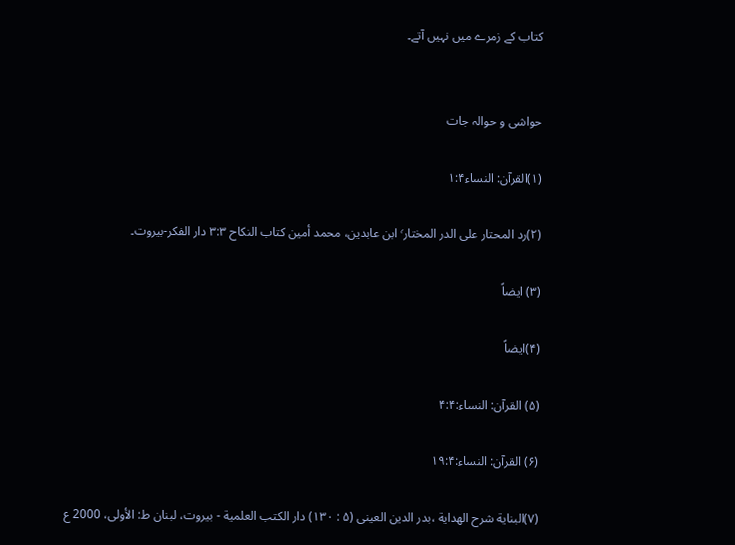کتاب کے زمرے میں نہیں آتے۔


حواشی و حوالہ جات

(۱)القرآن: النساء۱:۴

(۲)رد المحتار على الدر المختار٬ ابن عابدين، محمد أمين کتاب النکاح ۳:۳ دار الفكر-بيروت۔

(۳) ایضاً

(۴)ایضاً

(۵) القرآن: النساء:۴:۴

(۶) القرآن: النساء:۱۹:۴

(۷)البناية شرح الهداية ،بدر الدين العينى (۵ : ۱۳۰) دار الكتب العلمية - بيروت، لبنان ط: الأولى، 2000 ع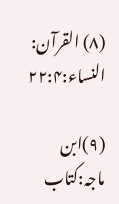(۸) القرآن: النساء:۲۲:۴

(۹)ابن ماجہ:کتاب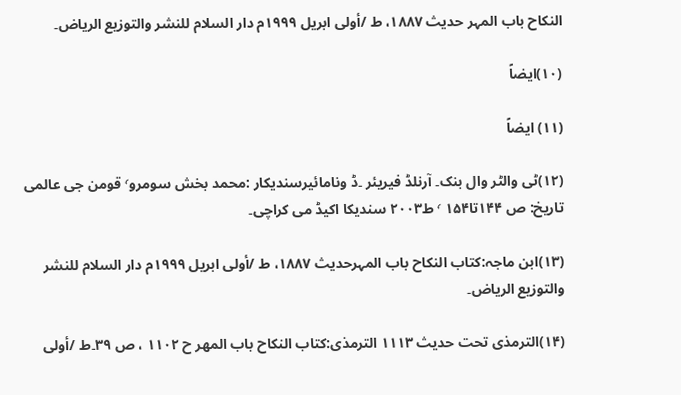النکاح باب المہر حدیث ۱۸۸۷، ط /أولی ابریل ١٩٩٩م دار السلام للنشر والتوزیع الریاض۔

(۱۰)ایضاً

(۱۱) ایضاً

(۱۲)ٹی والٹر وال بنک۔ آرنلڈ فیریئر ۔ڈ ونامائیرسندیکار :محمد بخش سومرو٬ قومن جی عالمی تاریخ: ص ۱۴۴تا۱۵۴ ٬ ط۲۰۰۳ سندیکا اکیڈ می کراچی۔

(۱۳)ابن ماجہ:کتاب النکاح باب المہرحدیث ۱۸۸۷، ط /أولی ابریل ١٩٩٩م دار السلام للنشر والتوزیع الریاض۔

(۱۴)الترمذی تحت حدیث ۱۱۱۳ الترمذی:کتاب النکاح باب المهر ح ۱۱۰۲ ، ص ٣٩۔ط /أولی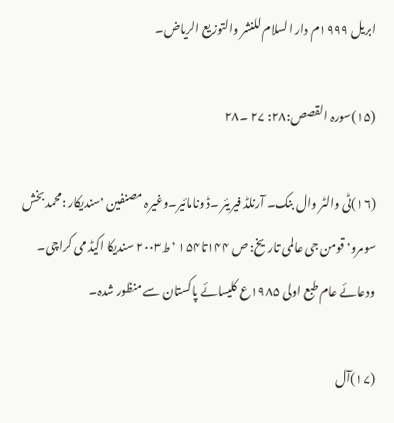ابریل ١٩٩٩م دار السلام للنشر والتوزیع الریاض۔

(۱۵)سورہ القصص:۲۸: ۲۷ ۔۲۸

(۱۶)ٹی والٹر وال بنک۔ آرنلڈ فیریئر ۔ڈ ونامائیر۔وغیرہ مصنفین ٬سندیکار :محمد بخش سومرو٬ قومن جی عالمی تاریخ: ص ۱۴۴تا۱۵۴ ٬ ط۲۰۰۳ سندیکا اکیڈ می کراچی۔ ودعائے عام طبع اولی ۱۹۸۵ع کلیسائے پاکستان سے منظور شدہ۔

(۱۷)آل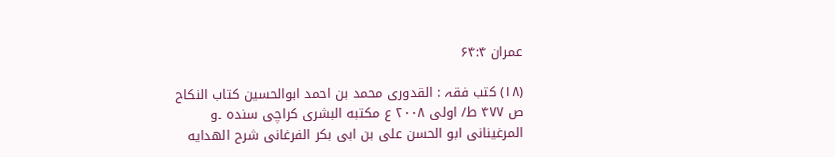عمران ۶۴:۴

(۱۸) کتب فقہ : القدوری محمد بن احمد ابوالحسین کتاب النکاح ص ۴۷۷ ط/ اولی ۲۰۰۸ ع مکتبه البشری کراچی سندہ ۔و المرغینانی ابو الحسن علی بن ابی بکر الفرغانی شرح الهدایه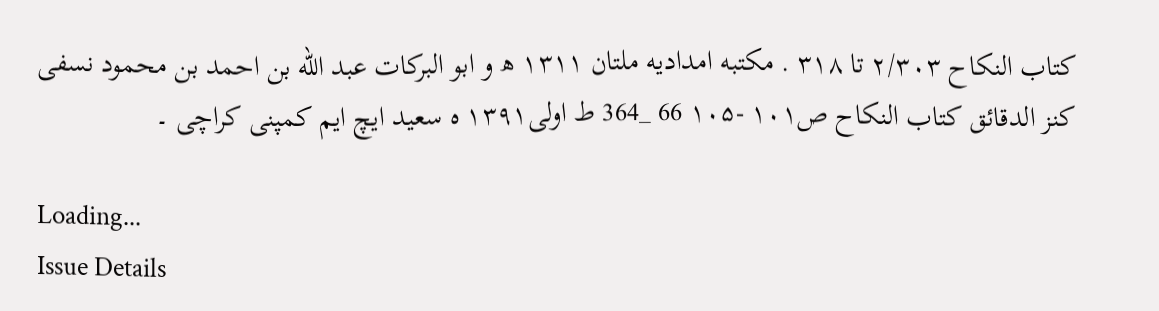کتاب النکاح ۲/۳۰۳ تا ۳۱۸ . مکتبه امدادیه ملتان ۱۳۱۱ ھ و ابو البرکات عبد الله بن احمد بن محمود نسفی کنز الدقائق کتاب النکاح ص۱۰۱ -۱۰۵ 66 _364 ط اولی۱۳۹۱ ه سعید ایچ ایم کمپنی کراچی ۔

Loading...
Issue Details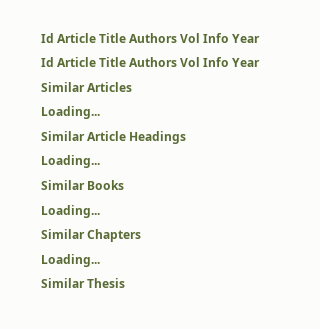Id Article Title Authors Vol Info Year
Id Article Title Authors Vol Info Year
Similar Articles
Loading...
Similar Article Headings
Loading...
Similar Books
Loading...
Similar Chapters
Loading...
Similar Thesis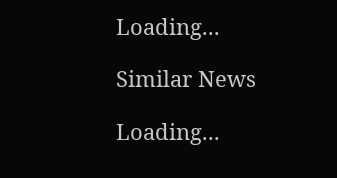Loading...

Similar News

Loading...